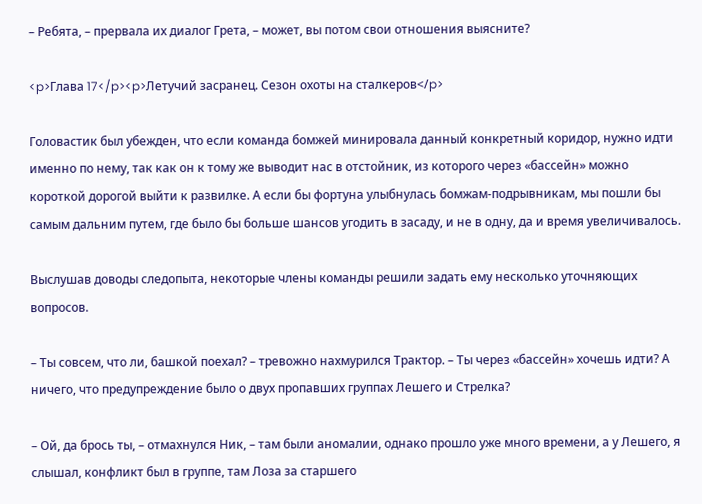– Ребята, – прервала их диалог Грета, – может, вы потом свои отношения выясните?

<p>Глава 17</p><p>Летучий засранец. Сезон охоты на сталкеров</p>

Головастик был убежден, что если команда бомжей минировала данный конкретный коридор, нужно идти именно по нему, так как он к тому же выводит нас в отстойник, из которого через «бассейн» можно короткой дорогой выйти к развилке. А если бы фортуна улыбнулась бомжам-подрывникам, мы пошли бы самым дальним путем, где было бы больше шансов угодить в засаду, и не в одну, да и время увеличивалось.

Выслушав доводы следопыта, некоторые члены команды решили задать ему несколько уточняющих вопросов.

– Ты совсем, что ли, башкой поехал? – тревожно нахмурился Трактор. – Ты через «бассейн» хочешь идти? А ничего, что предупреждение было о двух пропавших группах Лешего и Стрелка?

– Ой, да брось ты, – отмахнулся Ник, – там были аномалии, однако прошло уже много времени, а у Лешего, я слышал, конфликт был в группе, там Лоза за старшего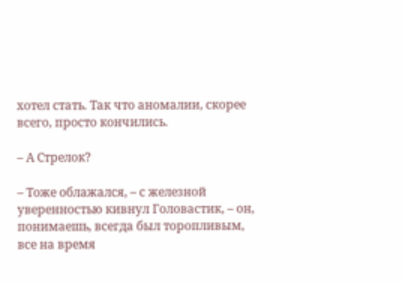хотел стать. Так что аномалии, скорее всего, просто кончились.

– А Стрелок?

– Тоже облажался, – с железной уверенностью кивнул Головастик, – он, понимаешь, всегда был торопливым, все на время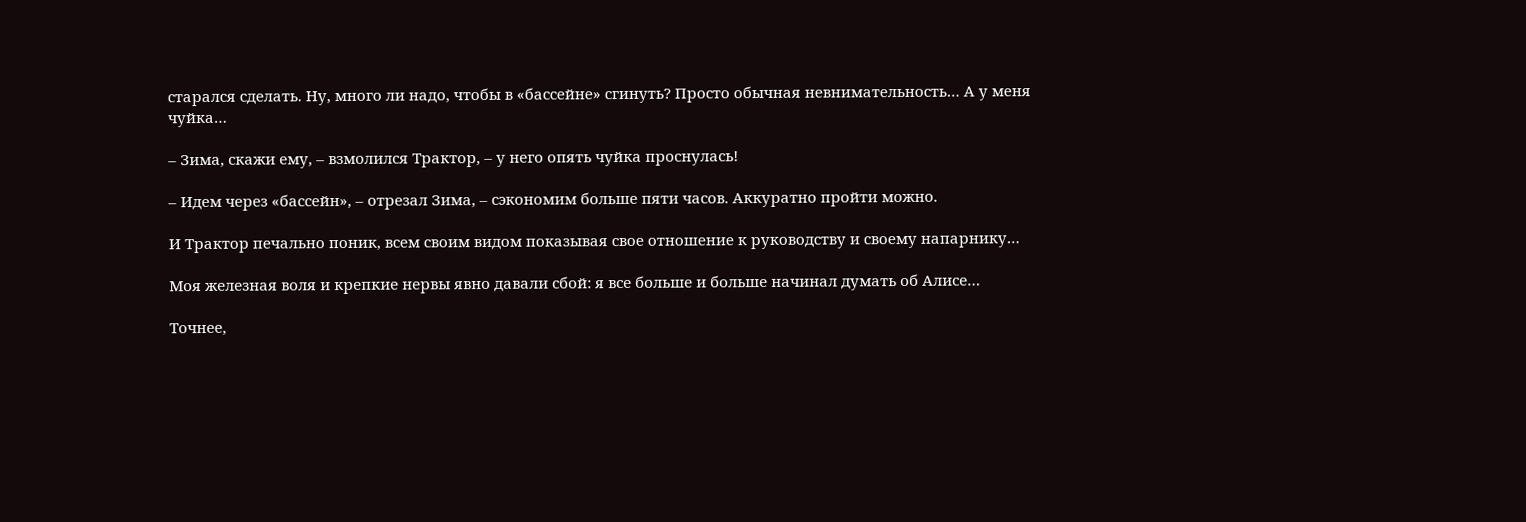старался сделать. Ну, много ли надо, чтобы в «бассейне» сгинуть? Просто обычная невнимательность… А у меня чуйка…

– Зима, скажи ему, – взмолился Трактор, – у него опять чуйка проснулась!

– Идем через «бассейн», – отрезал Зима, – сэкономим больше пяти часов. Аккуратно пройти можно.

И Трактор печально поник, всем своим видом показывая свое отношение к руководству и своему напарнику…

Моя железная воля и крепкие нервы явно давали сбой: я все больше и больше начинал думать об Алисе…

Точнее,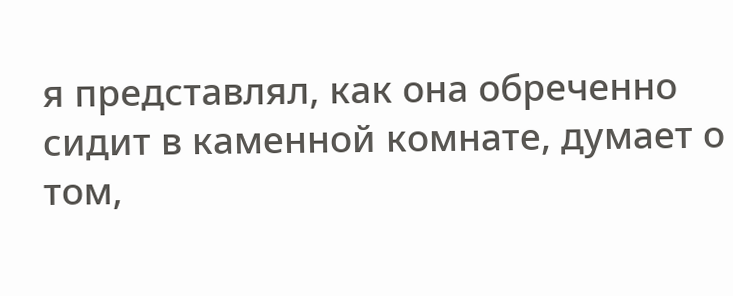я представлял, как она обреченно сидит в каменной комнате, думает о том,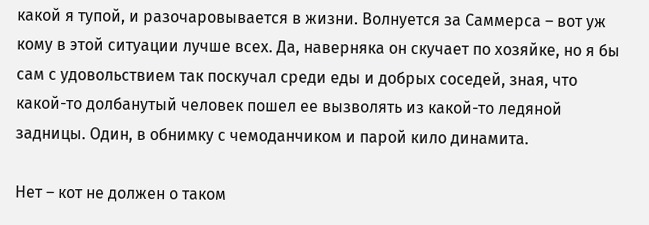какой я тупой, и разочаровывается в жизни. Волнуется за Саммерса – вот уж кому в этой ситуации лучше всех. Да, наверняка он скучает по хозяйке, но я бы сам с удовольствием так поскучал среди еды и добрых соседей, зная, что какой-то долбанутый человек пошел ее вызволять из какой-то ледяной задницы. Один, в обнимку с чемоданчиком и парой кило динамита.

Нет – кот не должен о таком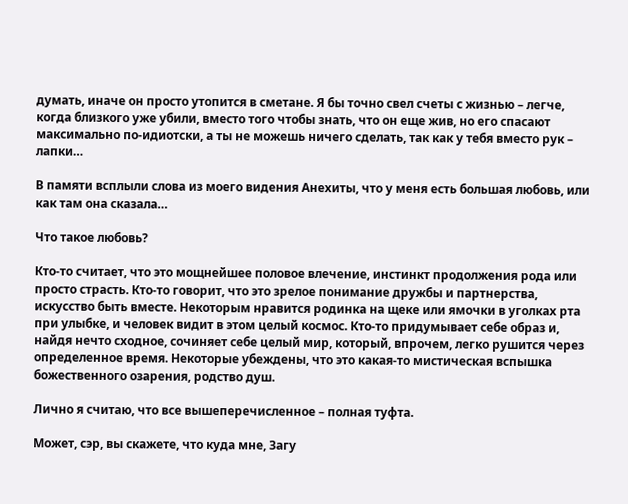думать, иначе он просто утопится в сметане. Я бы точно свел счеты с жизнью – легче, когда близкого уже убили, вместо того чтобы знать, что он еще жив, но его спасают максимально по-идиотски, а ты не можешь ничего сделать, так как у тебя вместо рук – лапки…

В памяти всплыли слова из моего видения Анехиты, что у меня есть большая любовь, или как там она сказала…

Что такое любовь?

Кто-то считает, что это мощнейшее половое влечение, инстинкт продолжения рода или просто страсть. Кто-то говорит, что это зрелое понимание дружбы и партнерства, искусство быть вместе. Некоторым нравится родинка на щеке или ямочки в уголках рта при улыбке, и человек видит в этом целый космос. Кто-то придумывает себе образ и, найдя нечто сходное, сочиняет себе целый мир, который, впрочем, легко рушится через определенное время. Некоторые убеждены, что это какая-то мистическая вспышка божественного озарения, родство душ.

Лично я считаю, что все вышеперечисленное – полная туфта.

Может, сэр, вы скажете, что куда мне, Загу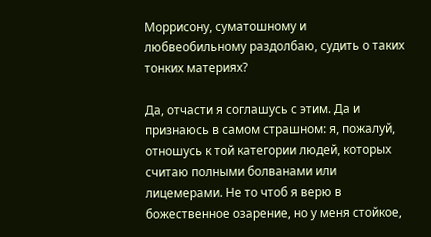Моррисону, суматошному и любвеобильному раздолбаю, судить о таких тонких материях?

Да, отчасти я соглашусь с этим. Да и признаюсь в самом страшном: я, пожалуй, отношусь к той категории людей, которых считаю полными болванами или лицемерами. Не то чтоб я верю в божественное озарение, но у меня стойкое,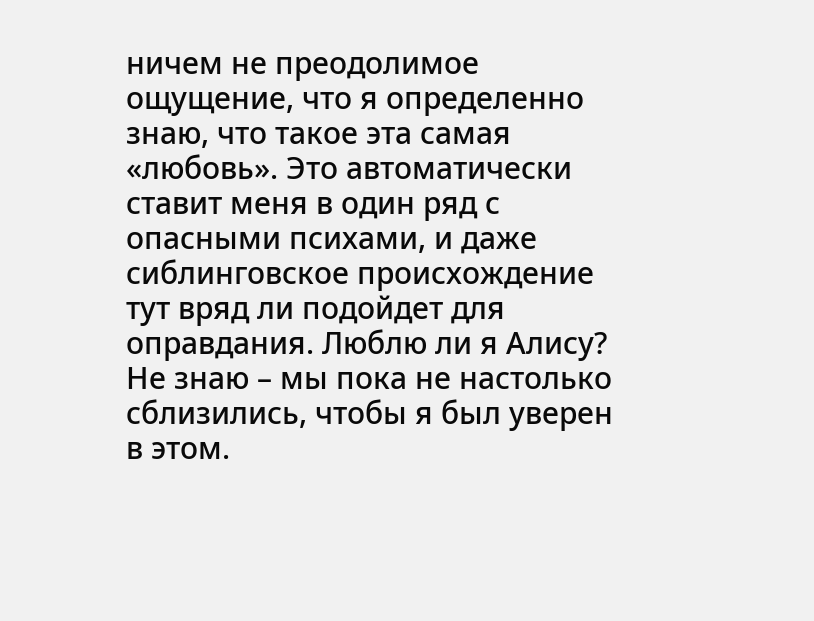ничем не преодолимое ощущение, что я определенно знаю, что такое эта самая «любовь». Это автоматически ставит меня в один ряд с опасными психами, и даже сиблинговское происхождение тут вряд ли подойдет для оправдания. Люблю ли я Алису? Не знаю – мы пока не настолько сблизились, чтобы я был уверен в этом.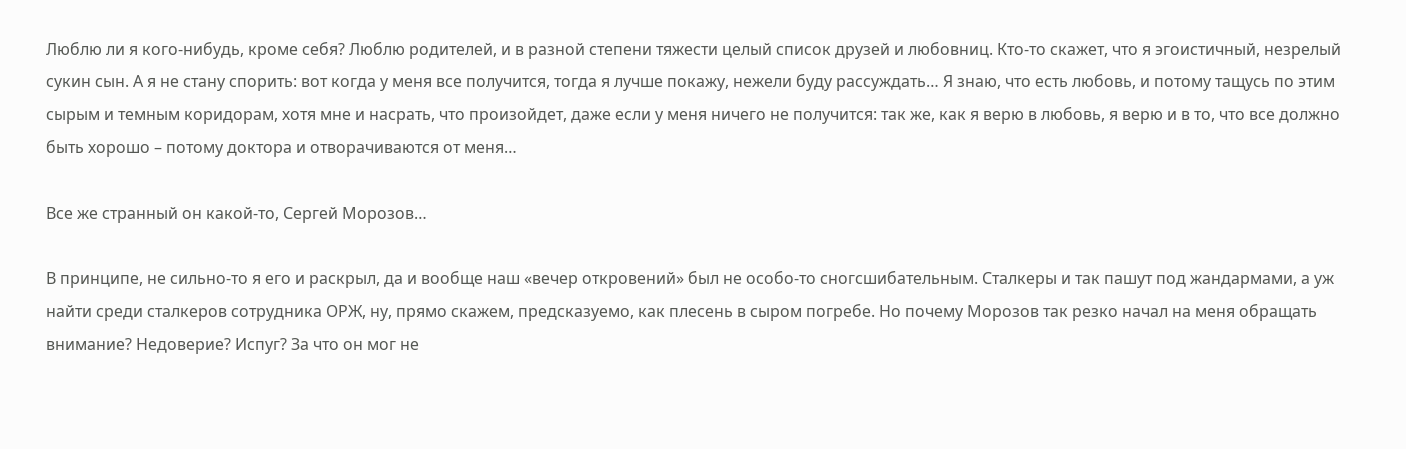Люблю ли я кого-нибудь, кроме себя? Люблю родителей, и в разной степени тяжести целый список друзей и любовниц. Кто-то скажет, что я эгоистичный, незрелый сукин сын. А я не стану спорить: вот когда у меня все получится, тогда я лучше покажу, нежели буду рассуждать… Я знаю, что есть любовь, и потому тащусь по этим сырым и темным коридорам, хотя мне и насрать, что произойдет, даже если у меня ничего не получится: так же, как я верю в любовь, я верю и в то, что все должно быть хорошо – потому доктора и отворачиваются от меня…

Все же странный он какой-то, Сергей Морозов…

В принципе, не сильно-то я его и раскрыл, да и вообще наш «вечер откровений» был не особо-то сногсшибательным. Сталкеры и так пашут под жандармами, а уж найти среди сталкеров сотрудника ОРЖ, ну, прямо скажем, предсказуемо, как плесень в сыром погребе. Но почему Морозов так резко начал на меня обращать внимание? Недоверие? Испуг? За что он мог не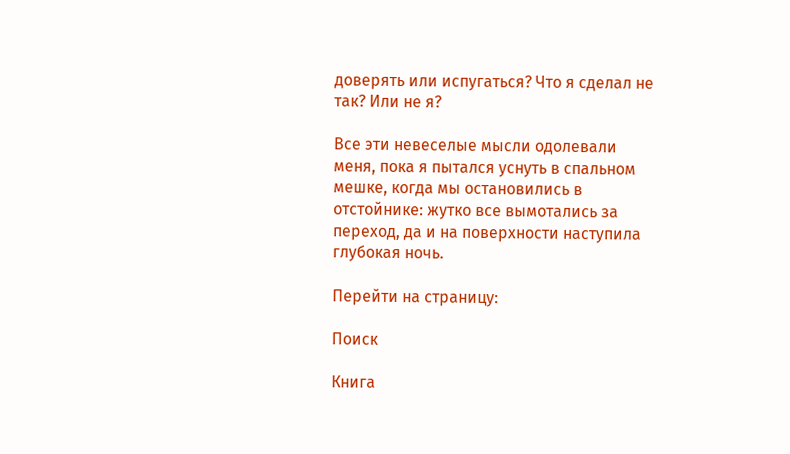доверять или испугаться? Что я сделал не так? Или не я?

Все эти невеселые мысли одолевали меня, пока я пытался уснуть в спальном мешке, когда мы остановились в отстойнике: жутко все вымотались за переход, да и на поверхности наступила глубокая ночь.

Перейти на страницу:

Поиск

Книга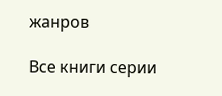жанров

Все книги серии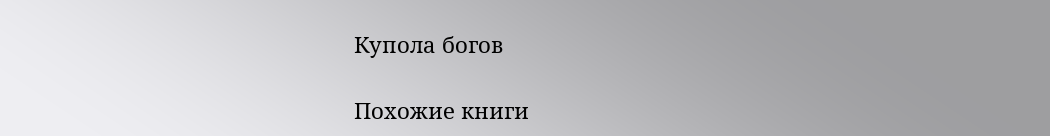Купола богов

Похожие книги